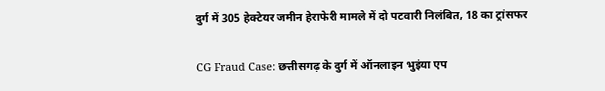दुर्ग में 305 हेक्टेयर जमीन हेराफेरी मामले में दो पटवारी निलंबित, 18 का ट्रांसफर

CG Fraud Case: छत्तीसगढ़ के दुर्ग में ऑनलाइन भुइंया एप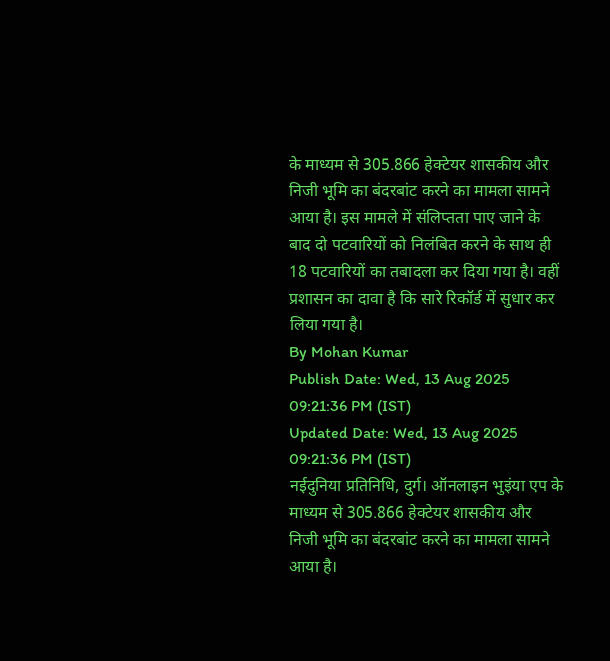के माध्यम से 305.866 हेक्टेयर शासकीय और निजी भूमि का बंदरबांट करने का मामला सामने आया है। इस मामले में संलिप्तता पाए जाने के बाद दो पटवारियों को निलंबित करने के साथ ही 18 पटवारियों का तबादला कर दिया गया है। वहीं प्रशासन का दावा है कि सारे रिकॉर्ड में सुधार कर लिया गया है।
By Mohan Kumar
Publish Date: Wed, 13 Aug 2025 09:21:36 PM (IST)
Updated Date: Wed, 13 Aug 2025 09:21:36 PM (IST)
नईदुनिया प्रतिनिधि, दुर्ग। ऑनलाइन भुइंया एप के माध्यम से 305.866 हेक्टेयर शासकीय और निजी भूमि का बंदरबांट करने का मामला सामने आया है।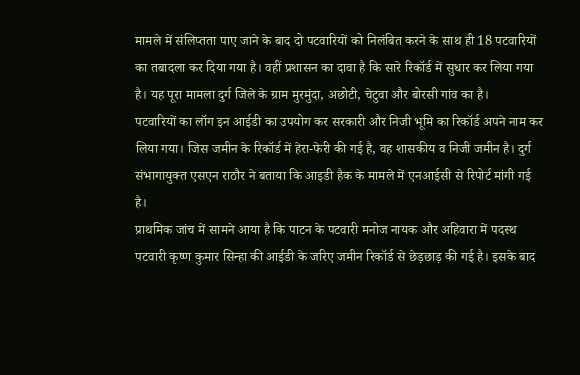मामले में संलिप्तता पाए जाने के बाद दो पटवारियों को निलंबित करने के साथ ही 18 पटवारियों का तबादला कर दिया गया है। वहीं प्रशासन का दावा है कि सारे रिकॉर्ड में सुधार कर लिया गया है। यह पूरा मामला दुर्ग जिले के ग्राम मुरमुंदा, अछोटी, चेटुवा और बोरसी गांव का है।
पटवारियों का लॉग इन आईडी का उपयोग कर सरकारी और निजी भूमि का रिकॉर्ड अपने नाम कर लिया गया। जिस जमीन के रिकॉर्ड में हेरा-फेरी की गई है, वह शासकीय व निजी जमीन है। दुर्ग संभागायुक्त एसएन राठौर ने बताया कि आइडी हैक के मामले में एनआईसी से रिपोर्ट मांगी गई है।
प्राथमिक जांच में सामने आया है कि पाटन के पटवारी मनोज नायक और अहिवारा में पदस्थ पटवारी कृष्ण कुमार सिन्हा की आईडी के जरिए जमीन रिकॉर्ड से छेड़छाड़ की गई है। इसके बाद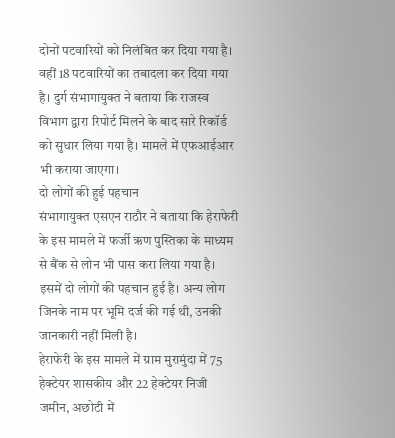दोनों पटवारियों को निलंबित कर दिया गया है। वहीं 18 पटवारियों का तबादला कर दिया गया है। दुर्ग संभागायुक्त ने बताया कि राजस्व विभाग द्वारा रिपोर्ट मिलने के बाद सारे रिकॉर्ड को सुधार लिया गया है। मामले में एफआईआर भी कराया जाएगा।
दो लोगों की हुई पहचान
संभागायुक्त एसएन राठौर ने बताया कि हेराफेरी के इस मामले में फर्जी ऋण पुस्तिका के माध्यम से बैंक से लोन भी पास करा लिया गया है। इसमें दो लोगों की पहचान हुई है। अन्य लोग जिनके नाम पर भूमि दर्ज की गई थी, उनकी जानकारी नहीं मिली है।
हेराफेरी के इस मामले में ग्राम मुरामुंदा में 75 हेक्टेयर शासकीय और 22 हेक्टेयर निजी जमीन, अछोटी में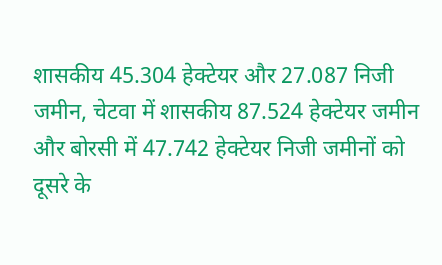शासकीय 45.304 हेक्टेयर और 27.087 निजी जमीन, चेटवा में शासकीय 87.524 हेक्टेयर जमीन और बोरसी में 47.742 हेक्टेयर निजी जमीनों को दूसरे के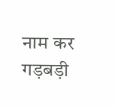नाम कर गड़बड़ी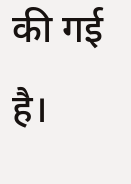की गई है।